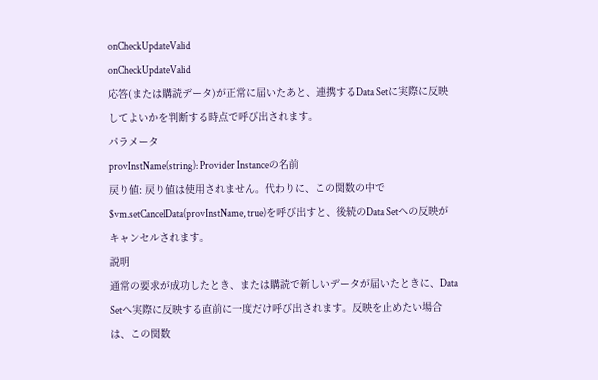onCheckUpdateValid
onCheckUpdateValid
応答(または購読データ)が正常に届いたあと、連携するData Setに実際に反映してよいかを判断する時点で呼び出されます。
パラメータ
provInstName(string): Provider Instanceの名前
戻り値: 戻り値は使用されません。代わりに、この関数の中で$vm.setCancelData(provInstName, true)を呼び出すと、後続のData Setへの反映がキャンセルされます。
説明
通常の要求が成功したとき、または購読で新しいデータが届いたときに、Data Setへ実際に反映する直前に一度だけ呼び出されます。反映を止めたい場合は、この関数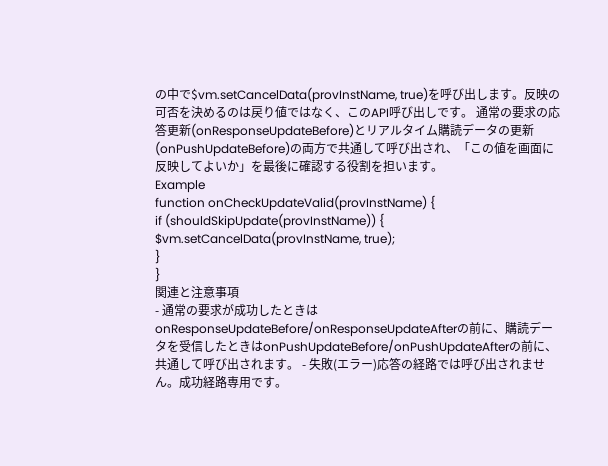の中で$vm.setCancelData(provInstName, true)を呼び出します。反映の可否を決めるのは戻り値ではなく、このAPI呼び出しです。 通常の要求の応答更新(onResponseUpdateBefore)とリアルタイム購読データの更新(onPushUpdateBefore)の両方で共通して呼び出され、「この値を画面に反映してよいか」を最後に確認する役割を担います。
Example
function onCheckUpdateValid(provInstName) {
if (shouldSkipUpdate(provInstName)) {
$vm.setCancelData(provInstName, true);
}
}
関連と注意事項
- 通常の要求が成功したときは
onResponseUpdateBefore/onResponseUpdateAfterの前に、購読データを受信したときはonPushUpdateBefore/onPushUpdateAfterの前に、共通して呼び出されます。 - 失敗(エラー)応答の経路では呼び出されません。成功経路専用です。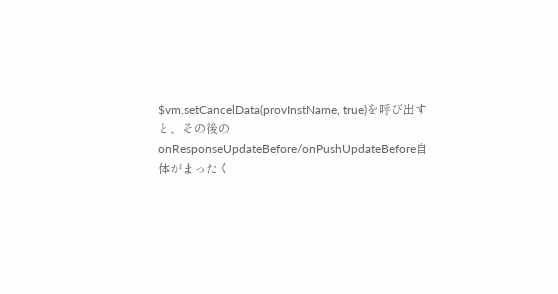$vm.setCancelData(provInstName, true)を呼び出すと、その後のonResponseUpdateBefore/onPushUpdateBefore自体がまったく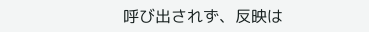呼び出されず、反映は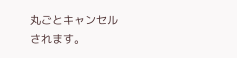丸ごとキャンセルされます。